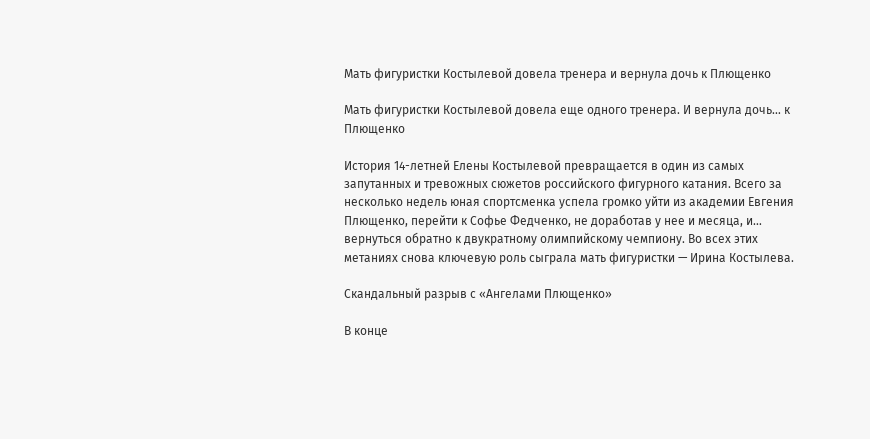Мать фигуристки Костылевой довела тренера и вернула дочь к Плющенко

Мать фигуристки Костылевой довела еще одного тренера. И вернула дочь… к Плющенко

История 14-летней Елены Костылевой превращается в один из самых запутанных и тревожных сюжетов российского фигурного катания. Всего за несколько недель юная спортсменка успела громко уйти из академии Евгения Плющенко, перейти к Софье Федченко, не доработав у нее и месяца, и… вернуться обратно к двукратному олимпийскому чемпиону. Во всех этих метаниях снова ключевую роль сыграла мать фигуристки — Ирина Костылева.

Скандальный разрыв с «Ангелами Плющенко»

В конце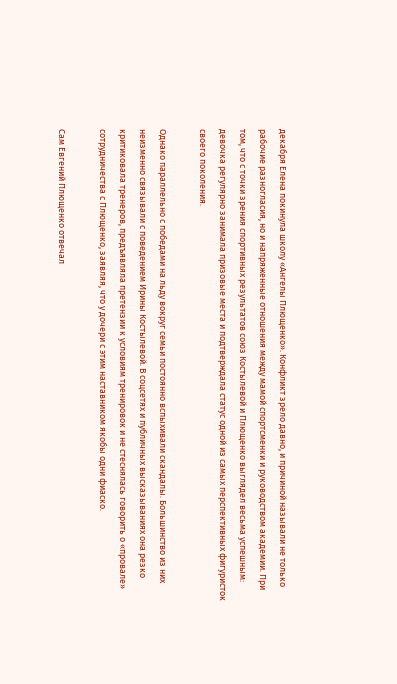декабря Елена покинула школу «Ангелы Плющенко». Конфликт зрело давно, и причиной называли не только рабочие разногласия, но и напряженные отношения между мамой спортсменки и руководством академии. При том, что с точки зрения спортивных результатов союз Костылевой и Плющенко выглядел весьма успешным: девочка регулярно занимала призовые места и подтверждала статус одной из самых перспективных фигуристок своего поколения.

Однако параллельно с победами на льду вокруг семьи постоянно вспыхивали скандалы. Большинство из них неизменно связывали с поведением Ирины Костылевой. В соцсетях и публичных высказываниях она резко критиковала тренеров, предъявляла претензии к условиям тренировок и не стеснялась говорить о «провале» сотрудничества с Плющенко, заявляя, что у дочери с этим наставником якобы одни фиаско.

Сам Евгений Плющенко отвечал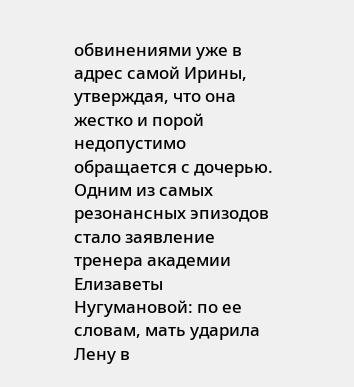обвинениями уже в адрес самой Ирины, утверждая, что она жестко и порой недопустимо обращается с дочерью. Одним из самых резонансных эпизодов стало заявление тренера академии Елизаветы Нугумановой: по ее словам, мать ударила Лену в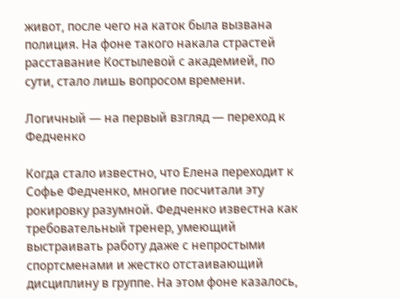живот, после чего на каток была вызвана полиция. На фоне такого накала страстей расставание Костылевой с академией, по сути, стало лишь вопросом времени.

Логичный — на первый взгляд — переход к Федченко

Когда стало известно, что Елена переходит к Софье Федченко, многие посчитали эту рокировку разумной. Федченко известна как требовательный тренер, умеющий выстраивать работу даже с непростыми спортсменами и жестко отстаивающий дисциплину в группе. На этом фоне казалось,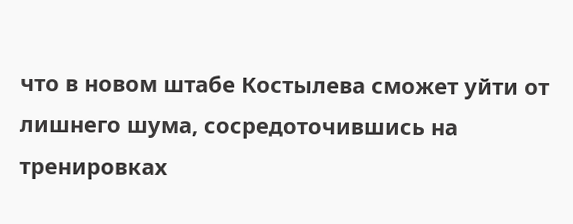что в новом штабе Костылева сможет уйти от лишнего шума, сосредоточившись на тренировках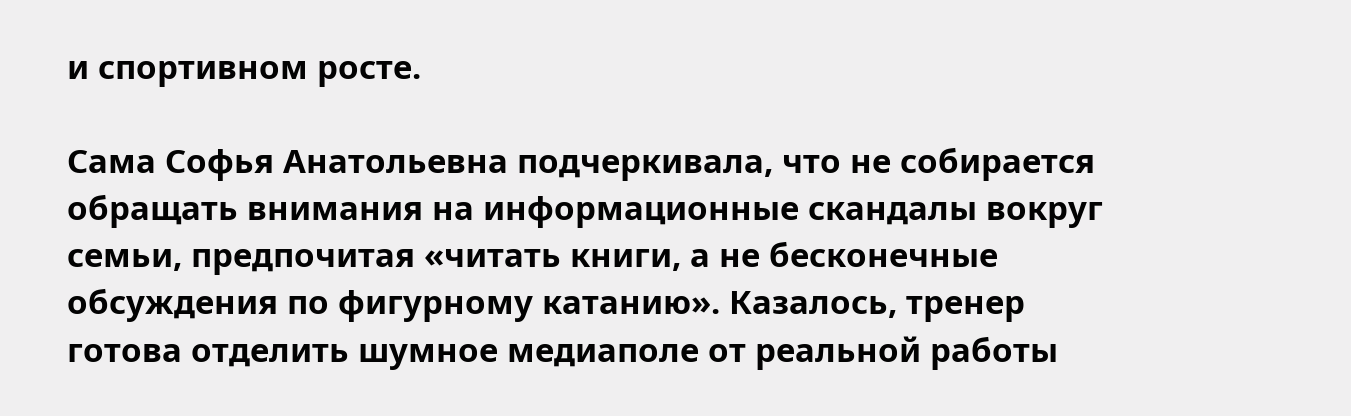и спортивном росте.

Сама Софья Анатольевна подчеркивала, что не собирается обращать внимания на информационные скандалы вокруг семьи, предпочитая «читать книги, а не бесконечные обсуждения по фигурному катанию». Казалось, тренер готова отделить шумное медиаполе от реальной работы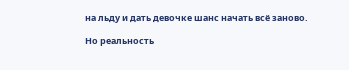на льду и дать девочке шанс начать всё заново.

Но реальность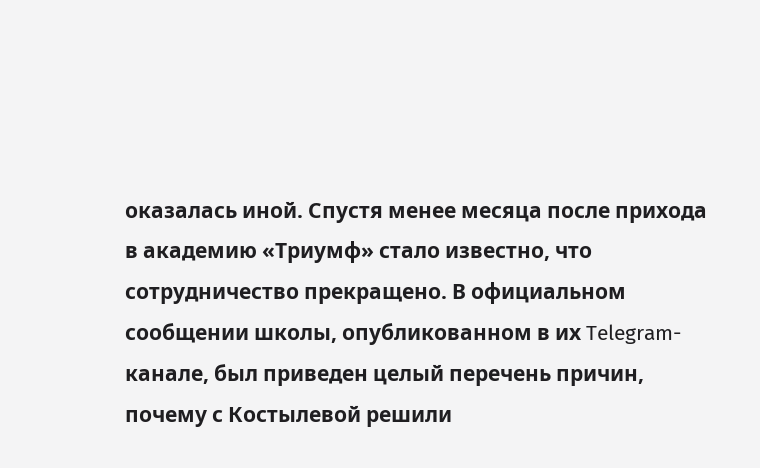оказалась иной. Спустя менее месяца после прихода в академию «Триумф» стало известно, что сотрудничество прекращено. В официальном сообщении школы, опубликованном в их Telegram-канале, был приведен целый перечень причин, почему с Костылевой решили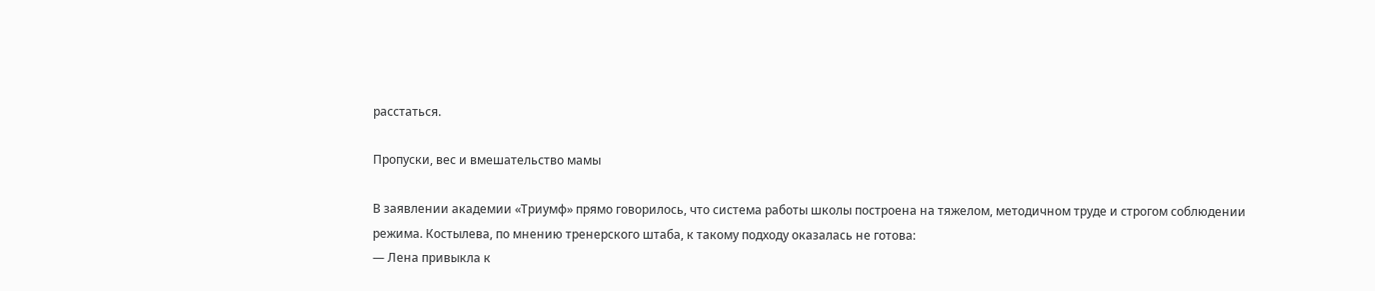расстаться.

Пропуски, вес и вмешательство мамы

В заявлении академии «Триумф» прямо говорилось, что система работы школы построена на тяжелом, методичном труде и строгом соблюдении режима. Костылева, по мнению тренерского штаба, к такому подходу оказалась не готова:
— Лена привыкла к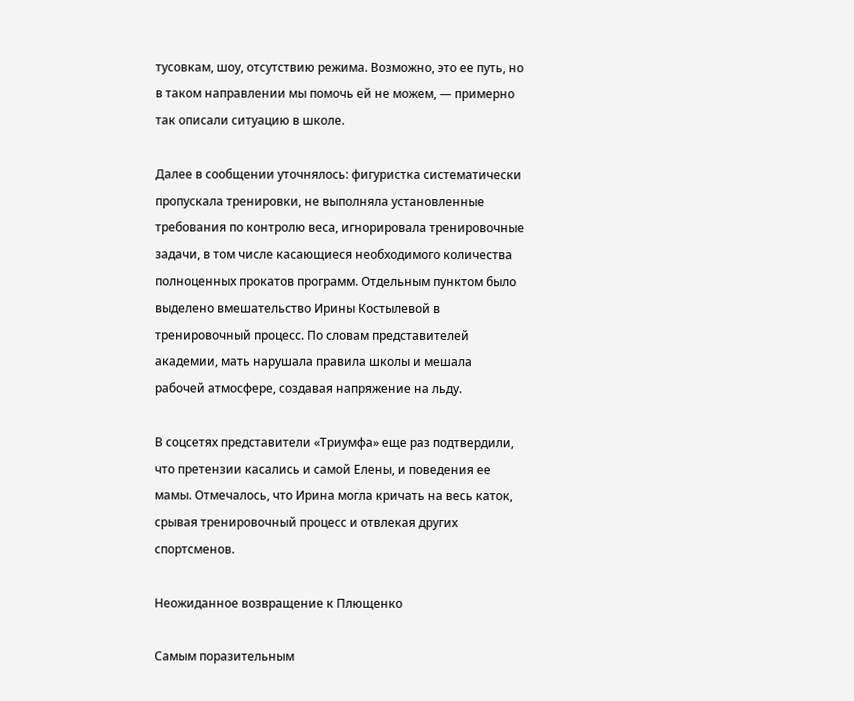тусовкам, шоу, отсутствию режима. Возможно, это ее путь, но в таком направлении мы помочь ей не можем, — примерно так описали ситуацию в школе.

Далее в сообщении уточнялось: фигуристка систематически пропускала тренировки, не выполняла установленные требования по контролю веса, игнорировала тренировочные задачи, в том числе касающиеся необходимого количества полноценных прокатов программ. Отдельным пунктом было выделено вмешательство Ирины Костылевой в тренировочный процесс. По словам представителей академии, мать нарушала правила школы и мешала рабочей атмосфере, создавая напряжение на льду.

В соцсетях представители «Триумфа» еще раз подтвердили, что претензии касались и самой Елены, и поведения ее мамы. Отмечалось, что Ирина могла кричать на весь каток, срывая тренировочный процесс и отвлекая других спортсменов.

Неожиданное возвращение к Плющенко

Самым поразительным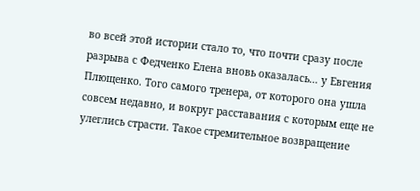во всей этой истории стало то, что почти сразу после разрыва с Федченко Елена вновь оказалась… у Евгения Плющенко. Того самого тренера, от которого она ушла совсем недавно, и вокруг расставания с которым еще не улеглись страсти. Такое стремительное возвращение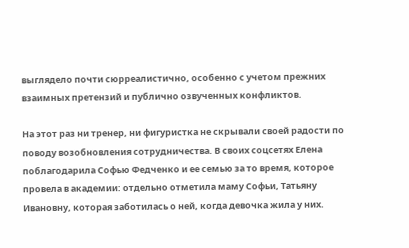выглядело почти сюрреалистично, особенно с учетом прежних взаимных претензий и публично озвученных конфликтов.

На этот раз ни тренер, ни фигуристка не скрывали своей радости по поводу возобновления сотрудничества. В своих соцсетях Елена поблагодарила Софью Федченко и ее семью за то время, которое провела в академии: отдельно отметила маму Софьи, Татьяну Ивановну, которая заботилась о ней, когда девочка жила у них.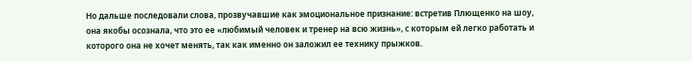Но дальше последовали слова, прозвучавшие как эмоциональное признание: встретив Плющенко на шоу, она якобы осознала, что это ее «любимый человек и тренер на всю жизнь», с которым ей легко работать и которого она не хочет менять, так как именно он заложил ее технику прыжков.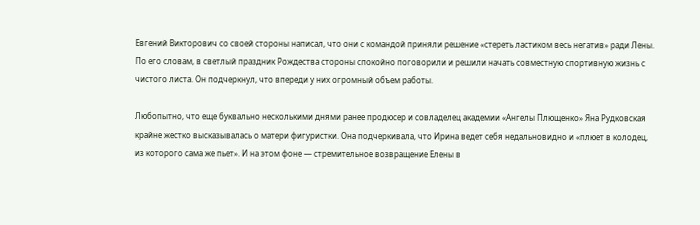Евгений Викторович со своей стороны написал, что они с командой приняли решение «стереть ластиком весь негатив» ради Лены. По его словам, в светлый праздник Рождества стороны спокойно поговорили и решили начать совместную спортивную жизнь с чистого листа. Он подчеркнул, что впереди у них огромный объем работы.

Любопытно, что еще буквально несколькими днями ранее продюсер и совладелец академии «Ангелы Плющенко» Яна Рудковская крайне жестко высказывалась о матери фигуристки. Она подчеркивала, что Ирина ведет себя недальновидно и «плюет в колодец, из которого сама же пьет». И на этом фоне — стремительное возвращение Елены в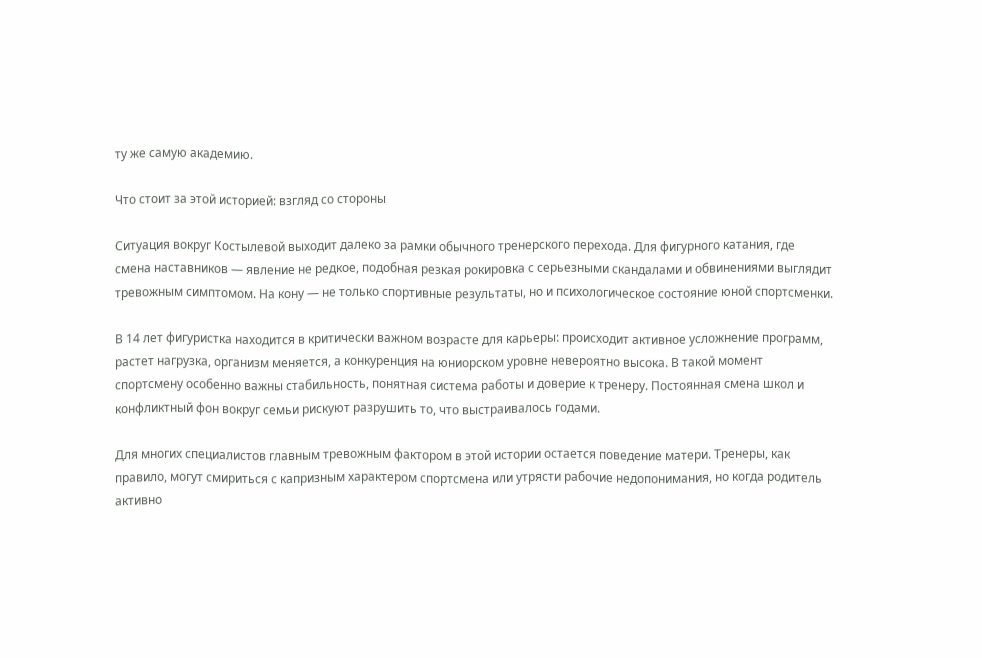ту же самую академию.

Что стоит за этой историей: взгляд со стороны

Ситуация вокруг Костылевой выходит далеко за рамки обычного тренерского перехода. Для фигурного катания, где смена наставников — явление не редкое, подобная резкая рокировка с серьезными скандалами и обвинениями выглядит тревожным симптомом. На кону — не только спортивные результаты, но и психологическое состояние юной спортсменки.

В 14 лет фигуристка находится в критически важном возрасте для карьеры: происходит активное усложнение программ, растет нагрузка, организм меняется, а конкуренция на юниорском уровне невероятно высока. В такой момент спортсмену особенно важны стабильность, понятная система работы и доверие к тренеру. Постоянная смена школ и конфликтный фон вокруг семьи рискуют разрушить то, что выстраивалось годами.

Для многих специалистов главным тревожным фактором в этой истории остается поведение матери. Тренеры, как правило, могут смириться с капризным характером спортсмена или утрясти рабочие недопонимания, но когда родитель активно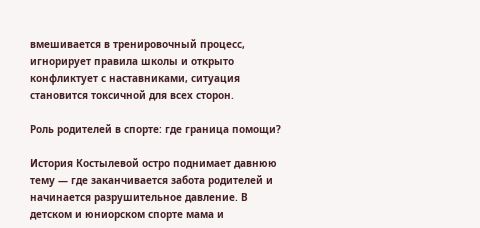вмешивается в тренировочный процесс, игнорирует правила школы и открыто конфликтует с наставниками, ситуация становится токсичной для всех сторон.

Роль родителей в спорте: где граница помощи?

История Костылевой остро поднимает давнюю тему — где заканчивается забота родителей и начинается разрушительное давление. В детском и юниорском спорте мама и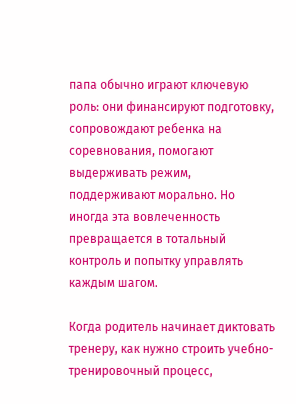папа обычно играют ключевую роль: они финансируют подготовку, сопровождают ребенка на соревнования, помогают выдерживать режим, поддерживают морально. Но иногда эта вовлеченность превращается в тотальный контроль и попытку управлять каждым шагом.

Когда родитель начинает диктовать тренеру, как нужно строить учебно-тренировочный процесс,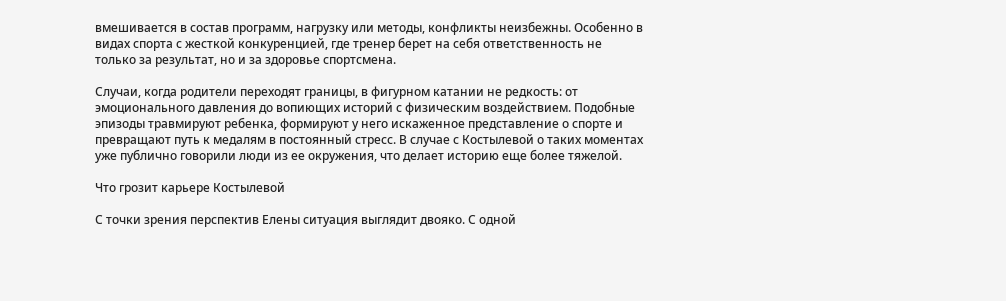вмешивается в состав программ, нагрузку или методы, конфликты неизбежны. Особенно в видах спорта с жесткой конкуренцией, где тренер берет на себя ответственность не только за результат, но и за здоровье спортсмена.

Случаи, когда родители переходят границы, в фигурном катании не редкость: от эмоционального давления до вопиющих историй с физическим воздействием. Подобные эпизоды травмируют ребенка, формируют у него искаженное представление о спорте и превращают путь к медалям в постоянный стресс. В случае с Костылевой о таких моментах уже публично говорили люди из ее окружения, что делает историю еще более тяжелой.

Что грозит карьере Костылевой

С точки зрения перспектив Елены ситуация выглядит двояко. С одной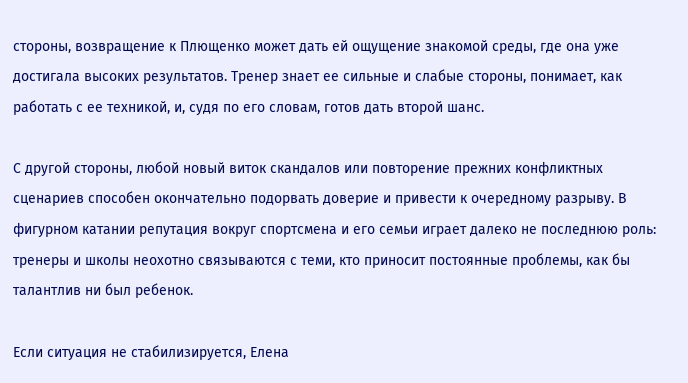стороны, возвращение к Плющенко может дать ей ощущение знакомой среды, где она уже достигала высоких результатов. Тренер знает ее сильные и слабые стороны, понимает, как работать с ее техникой, и, судя по его словам, готов дать второй шанс.

С другой стороны, любой новый виток скандалов или повторение прежних конфликтных сценариев способен окончательно подорвать доверие и привести к очередному разрыву. В фигурном катании репутация вокруг спортсмена и его семьи играет далеко не последнюю роль: тренеры и школы неохотно связываются с теми, кто приносит постоянные проблемы, как бы талантлив ни был ребенок.

Если ситуация не стабилизируется, Елена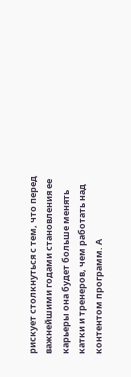рискует столкнуться с тем, что перед важнейшими годами становления ее карьеры она будет больше менять катки и тренеров, чем работать над контентом программ. А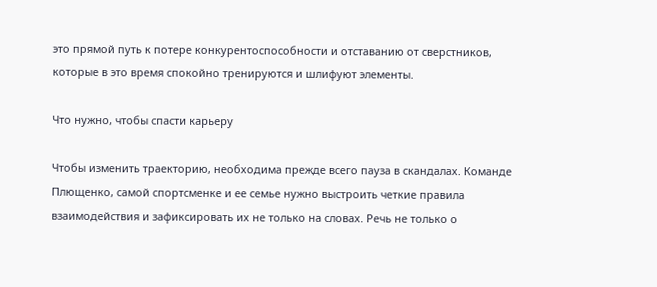это прямой путь к потере конкурентоспособности и отставанию от сверстников, которые в это время спокойно тренируются и шлифуют элементы.

Что нужно, чтобы спасти карьеру

Чтобы изменить траекторию, необходима прежде всего пауза в скандалах. Команде Плющенко, самой спортсменке и ее семье нужно выстроить четкие правила взаимодействия и зафиксировать их не только на словах. Речь не только о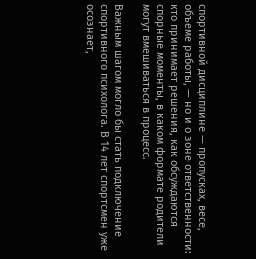спортивной дисциплине — пропусках, весе, объеме работы, — но и о зоне ответственности: кто принимает решения, как обсуждаются спорные моменты, в каком формате родители могут вмешиваться в процесс.

Важным шагом могло бы стать подключение спортивного психолога. В 14 лет спортсмен уже осознает,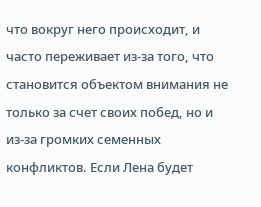что вокруг него происходит, и часто переживает из-за того, что становится объектом внимания не только за счет своих побед, но и из-за громких семенных конфликтов. Если Лена будет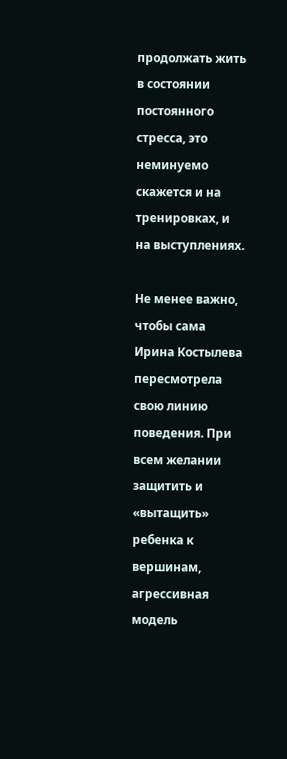продолжать жить в состоянии постоянного стресса, это неминуемо скажется и на тренировках, и на выступлениях.

Не менее важно, чтобы сама Ирина Костылева пересмотрела свою линию поведения. При всем желании защитить и «вытащить» ребенка к вершинам, агрессивная модель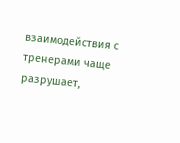взаимодействия с тренерами чаще разрушает,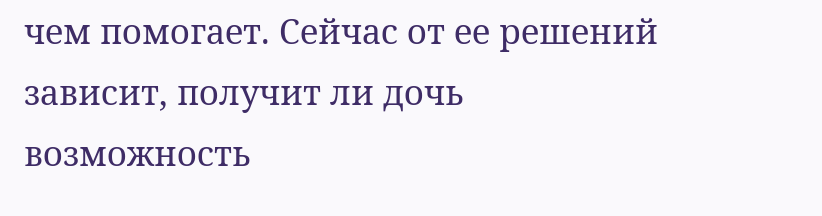чем помогает. Сейчас от ее решений зависит, получит ли дочь возможность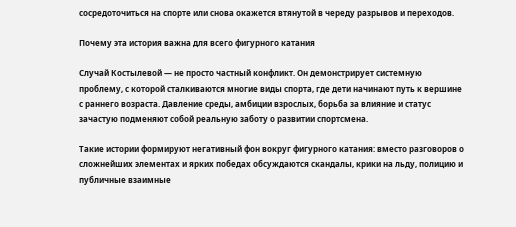сосредоточиться на спорте или снова окажется втянутой в череду разрывов и переходов.

Почему эта история важна для всего фигурного катания

Случай Костылевой — не просто частный конфликт. Он демонстрирует системную проблему, с которой сталкиваются многие виды спорта, где дети начинают путь к вершине с раннего возраста. Давление среды, амбиции взрослых, борьба за влияние и статус зачастую подменяют собой реальную заботу о развитии спортсмена.

Такие истории формируют негативный фон вокруг фигурного катания: вместо разговоров о сложнейших элементах и ярких победах обсуждаются скандалы, крики на льду, полицию и публичные взаимные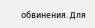обвинения. Для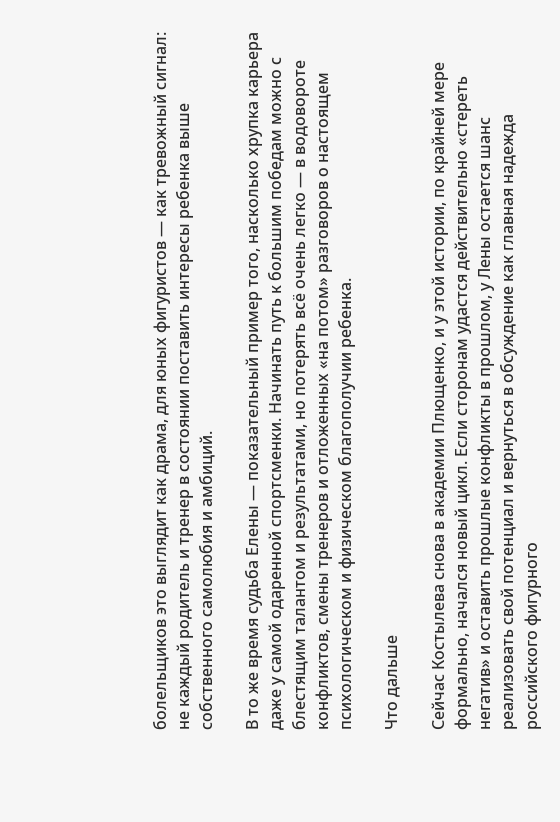болельщиков это выглядит как драма, для юных фигуристов — как тревожный сигнал: не каждый родитель и тренер в состоянии поставить интересы ребенка выше собственного самолюбия и амбиций.

В то же время судьба Елены — показательный пример того, насколько хрупка карьера даже у самой одаренной спортсменки. Начинать путь к большим победам можно с блестящим талантом и результатами, но потерять всё очень легко — в водовороте конфликтов, смены тренеров и отложенных «на потом» разговоров о настоящем психологическом и физическом благополучии ребенка.

Что дальше

Сейчас Костылева снова в академии Плющенко, и у этой истории, по крайней мере формально, начался новый цикл. Если сторонам удастся действительно «стереть негатив» и оставить прошлые конфликты в прошлом, у Лены остается шанс реализовать свой потенциал и вернуться в обсуждение как главная надежда российского фигурного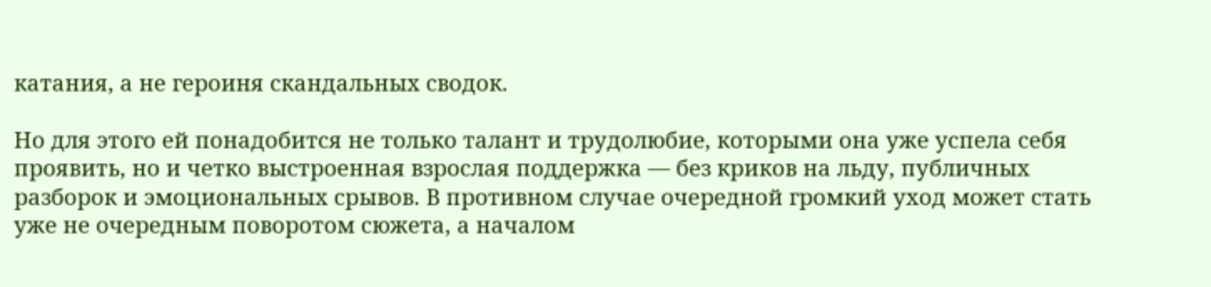катания, а не героиня скандальных сводок.

Но для этого ей понадобится не только талант и трудолюбие, которыми она уже успела себя проявить, но и четко выстроенная взрослая поддержка — без криков на льду, публичных разборок и эмоциональных срывов. В противном случае очередной громкий уход может стать уже не очередным поворотом сюжета, а началом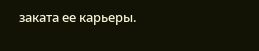заката ее карьеры.